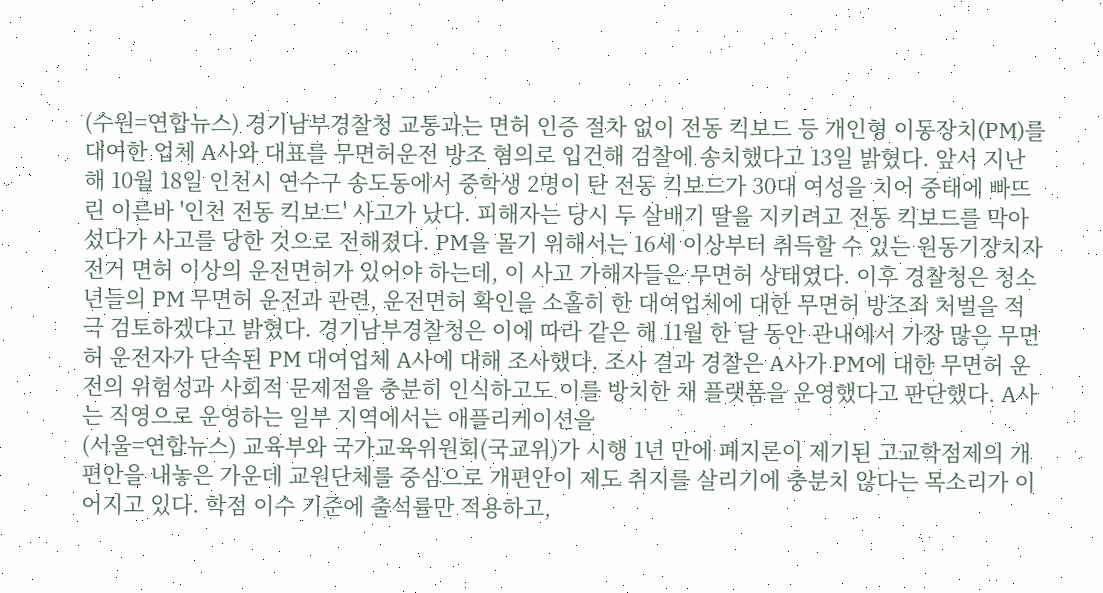(수원=연합뉴스) 경기남부경찰청 교통과는 면허 인증 절차 없이 전동 킥보드 등 개인형 이동장치(PM)를 대여한 업체 A사와 대표를 무면허운전 방조 혐의로 입건해 검찰에 송치했다고 13일 밝혔다. 앞서 지난해 10월 18일 인천시 연수구 송도동에서 중학생 2명이 탄 전동 킥보드가 30대 여성을 치어 중태에 빠뜨린 이른바 '인천 전동 킥보드' 사고가 났다. 피해자는 당시 두 살배기 딸을 지키려고 전동 킥보드를 막아섰다가 사고를 당한 것으로 전해졌다. PM을 몰기 위해서는 16세 이상부터 취득할 수 있는 원동기장치자전거 면허 이상의 운전면허가 있어야 하는데, 이 사고 가해자들은 무면허 상태였다. 이후 경찰청은 청소년들의 PM 무면허 운전과 관련, 운전면허 확인을 소홀히 한 대여업체에 대한 무면허 방조죄 처벌을 적극 검토하겠다고 밝혔다. 경기남부경찰청은 이에 따라 같은 해 11월 한 달 동안 관내에서 가장 많은 무면허 운전자가 단속된 PM 대여업체 A사에 대해 조사했다. 조사 결과 경찰은 A사가 PM에 대한 무면허 운전의 위험성과 사회적 문제점을 충분히 인식하고도 이를 방치한 채 플랫폼을 운영했다고 판단했다. A사는 직영으로 운영하는 일부 지역에서는 애플리케이션을
(서울=연합뉴스) 교육부와 국가교육위원회(국교위)가 시행 1년 만에 폐지론이 제기된 고교학점제의 개편안을 내놓은 가운데 교원단체를 중심으로 개편안이 제도 취지를 살리기에 충분치 않다는 목소리가 이어지고 있다. 학점 이수 기준에 출석률만 적용하고,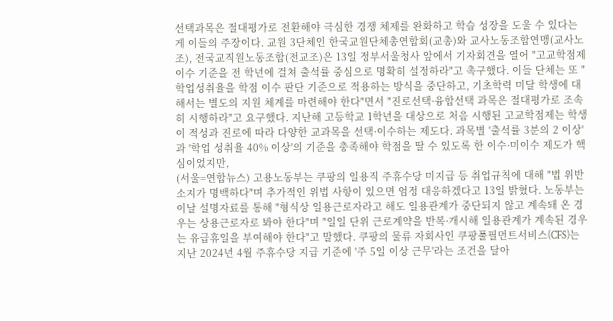선택과목은 절대평가로 전환해야 극심한 경쟁 체제를 완화하고 학습 성장을 도울 수 있다는 게 이들의 주장이다. 교원 3단체인 한국교원단체총연합회(교총)와 교사노동조합연맹(교사노조), 전국교직원노동조합(전교조)은 13일 정부서울청사 앞에서 기자회견을 열어 "고교학점제 이수 기준을 전 학년에 걸쳐 출석률 중심으로 명확히 설정하라"고 촉구했다. 이들 단체는 또 "학업성취율을 학점 이수 판단 기준으로 적용하는 방식을 중단하고, 기초학력 미달 학생에 대해서는 별도의 지원 체계를 마련해야 한다"면서 "진로선택·융합선택 과목은 절대평가로 조속히 시행하라"고 요구했다. 지난해 고등학교 1학년을 대상으로 처음 시행된 고교학점제는 학생이 적성과 진로에 따라 다양한 교과목을 선택·이수하는 제도다. 과목별 '출석률 3분의 2 이상'과 '학업 성취율 40% 이상'의 기준을 충족해야 학점을 딸 수 있도록 한 이수·미이수 제도가 핵심이었지만,
(서울=연합뉴스) 고용노동부는 쿠팡의 일용직 주휴수당 미지급 등 취업규칙에 대해 "법 위반 소지가 명백하다"며 추가적인 위법 사항이 있으면 엄정 대응하겠다고 13일 밝혔다. 노동부는 이날 설명자료를 통해 "형식상 일용근로자라고 해도 일용관계가 중단되지 않고 계속돼 온 경우는 상용근로자로 봐야 한다"며 "일일 단위 근로계약을 반복·개시해 일용관계가 계속된 경우는 유급휴일을 부여해야 한다"고 말했다. 쿠팡의 물류 자회사인 쿠팡풀필먼트서비스(CFS)는 지난 2024년 4월 주휴수당 지급 기준에 '주 5일 이상 근무'라는 조건을 달아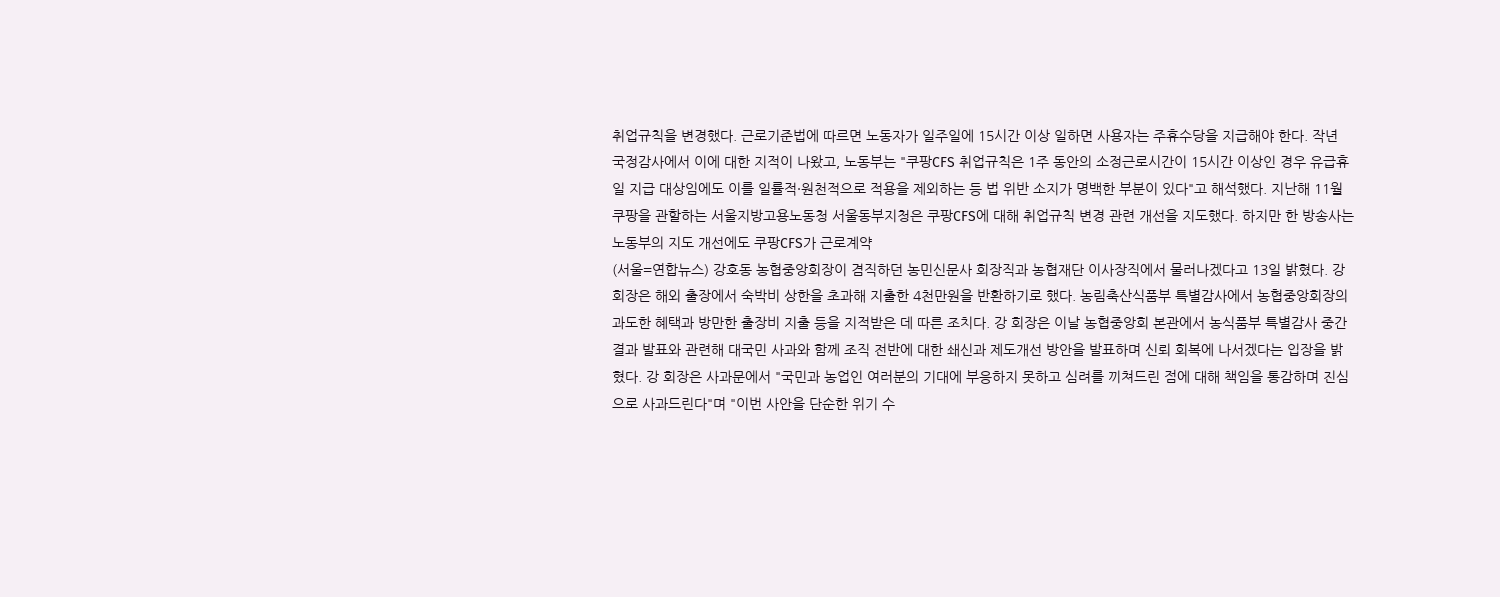취업규칙을 변경했다. 근로기준법에 따르면 노동자가 일주일에 15시간 이상 일하면 사용자는 주휴수당을 지급해야 한다. 작년 국정감사에서 이에 대한 지적이 나왔고, 노동부는 "쿠팡CFS 취업규칙은 1주 동안의 소정근로시간이 15시간 이상인 경우 유급휴일 지급 대상임에도 이를 일률적·원천적으로 적용을 제외하는 등 법 위반 소지가 명백한 부분이 있다"고 해석했다. 지난해 11월 쿠팡을 관할하는 서울지방고용노동청 서울동부지청은 쿠팡CFS에 대해 취업규칙 변경 관련 개선을 지도했다. 하지만 한 방송사는 노동부의 지도 개선에도 쿠팡CFS가 근로계약
(서울=연합뉴스) 강호동 농협중앙회장이 겸직하던 농민신문사 회장직과 농협재단 이사장직에서 물러나겠다고 13일 밝혔다. 강 회장은 해외 출장에서 숙박비 상한을 초과해 지출한 4천만원을 반환하기로 했다. 농림축산식품부 특별감사에서 농협중앙회장의 과도한 혜택과 방만한 출장비 지출 등을 지적받은 데 따른 조치다. 강 회장은 이날 농협중앙회 본관에서 농식품부 특별감사 중간 결과 발표와 관련해 대국민 사과와 함께 조직 전반에 대한 쇄신과 제도개선 방안을 발표하며 신뢰 회복에 나서겠다는 입장을 밝혔다. 강 회장은 사과문에서 "국민과 농업인 여러분의 기대에 부응하지 못하고 심려를 끼쳐드린 점에 대해 책임을 통감하며 진심으로 사과드린다"며 "이번 사안을 단순한 위기 수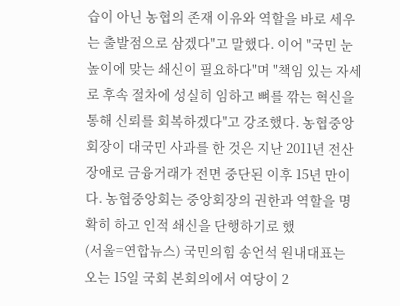습이 아닌 농협의 존재 이유와 역할을 바로 세우는 출발점으로 삼겠다"고 말했다. 이어 "국민 눈높이에 맞는 쇄신이 필요하다"며 "책임 있는 자세로 후속 절차에 성실히 임하고 뼈를 깎는 혁신을 통해 신뢰를 회복하겠다"고 강조했다. 농협중앙회장이 대국민 사과를 한 것은 지난 2011년 전산장애로 금융거래가 전면 중단된 이후 15년 만이다. 농협중앙회는 중앙회장의 권한과 역할을 명확히 하고 인적 쇄신을 단행하기로 했
(서울=연합뉴스) 국민의힘 송언석 원내대표는 오는 15일 국회 본회의에서 여당이 2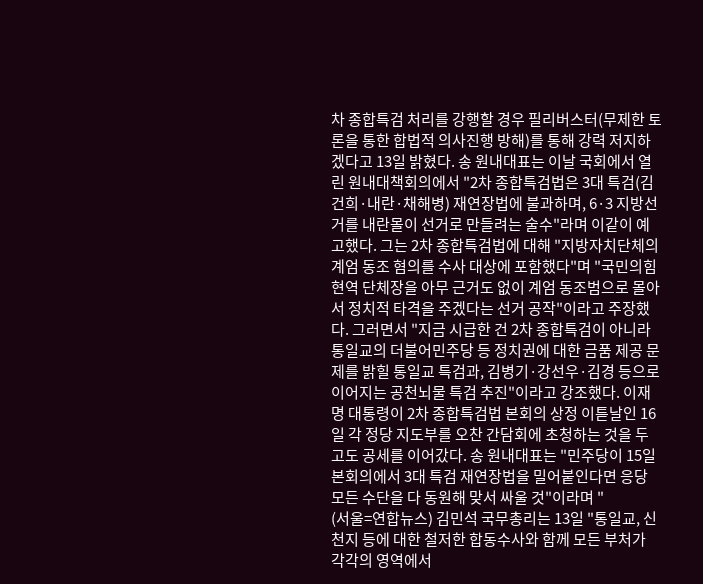차 종합특검 처리를 강행할 경우 필리버스터(무제한 토론을 통한 합법적 의사진행 방해)를 통해 강력 저지하겠다고 13일 밝혔다. 송 원내대표는 이날 국회에서 열린 원내대책회의에서 "2차 종합특검법은 3대 특검(김건희·내란·채해병) 재연장법에 불과하며, 6·3 지방선거를 내란몰이 선거로 만들려는 술수"라며 이같이 예고했다. 그는 2차 종합특검법에 대해 "지방자치단체의 계엄 동조 혐의를 수사 대상에 포함했다"며 "국민의힘 현역 단체장을 아무 근거도 없이 계엄 동조범으로 몰아서 정치적 타격을 주겠다는 선거 공작"이라고 주장했다. 그러면서 "지금 시급한 건 2차 종합특검이 아니라 통일교의 더불어민주당 등 정치권에 대한 금품 제공 문제를 밝힐 통일교 특검과, 김병기·강선우·김경 등으로 이어지는 공천뇌물 특검 추진"이라고 강조했다. 이재명 대통령이 2차 종합특검법 본회의 상정 이튿날인 16일 각 정당 지도부를 오찬 간담회에 초청하는 것을 두고도 공세를 이어갔다. 송 원내대표는 "민주당이 15일 본회의에서 3대 특검 재연장법을 밀어붙인다면 응당 모든 수단을 다 동원해 맞서 싸울 것"이라며 "
(서울=연합뉴스) 김민석 국무총리는 13일 "통일교, 신천지 등에 대한 철저한 합동수사와 함께 모든 부처가 각각의 영역에서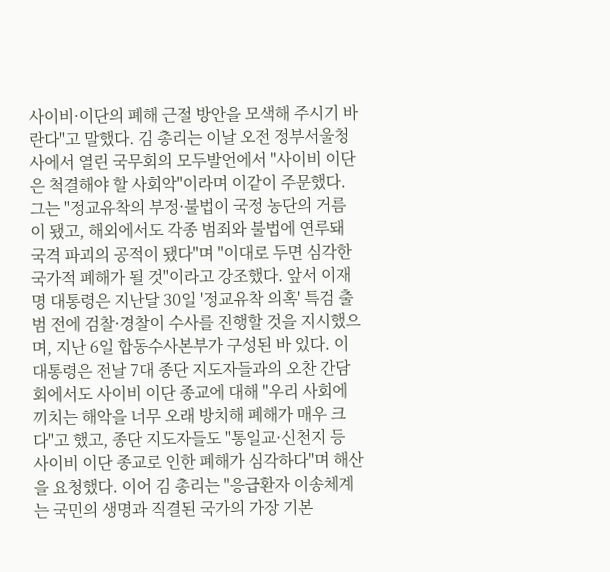사이비·이단의 폐해 근절 방안을 모색해 주시기 바란다"고 말했다. 김 총리는 이날 오전 정부서울청사에서 열린 국무회의 모두발언에서 "사이비 이단은 척결해야 할 사회악"이라며 이같이 주문했다. 그는 "정교유착의 부정·불법이 국정 농단의 거름이 됐고, 해외에서도 각종 범죄와 불법에 연루돼 국격 파괴의 공적이 됐다"며 "이대로 두면 심각한 국가적 폐해가 될 것"이라고 강조했다. 앞서 이재명 대통령은 지난달 30일 '정교유착 의혹' 특검 출범 전에 검찰·경찰이 수사를 진행할 것을 지시했으며, 지난 6일 합동수사본부가 구성된 바 있다. 이 대통령은 전날 7대 종단 지도자들과의 오찬 간담회에서도 사이비 이단 종교에 대해 "우리 사회에 끼치는 해악을 너무 오래 방치해 폐해가 매우 크다"고 했고, 종단 지도자들도 "통일교·신천지 등 사이비 이단 종교로 인한 폐해가 심각하다"며 해산을 요청했다. 이어 김 총리는 "응급환자 이송체계는 국민의 생명과 직결된 국가의 가장 기본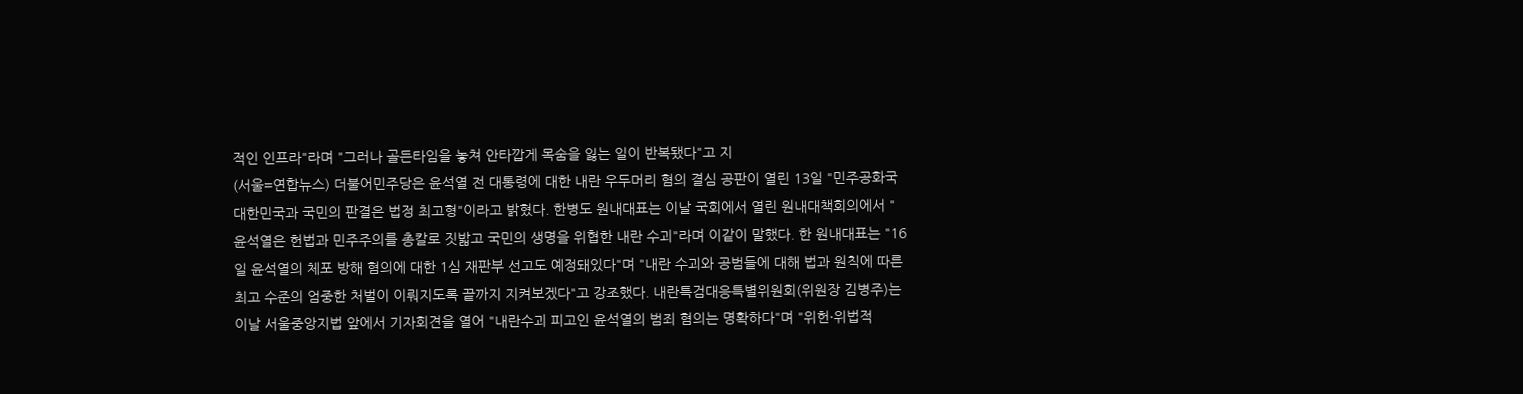적인 인프라"라며 "그러나 골든타임을 놓쳐 안타깝게 목숨을 잃는 일이 반복됐다"고 지
(서울=연합뉴스) 더불어민주당은 윤석열 전 대통령에 대한 내란 우두머리 혐의 결심 공판이 열린 13일 "민주공화국 대한민국과 국민의 판결은 법정 최고형"이라고 밝혔다. 한병도 원내대표는 이날 국회에서 열린 원내대책회의에서 "윤석열은 헌법과 민주주의를 총칼로 짓밟고 국민의 생명을 위협한 내란 수괴"라며 이같이 말했다. 한 원내대표는 "16일 윤석열의 체포 방해 혐의에 대한 1심 재판부 선고도 예정돼있다"며 "내란 수괴와 공범들에 대해 법과 원칙에 따른 최고 수준의 엄중한 처벌이 이뤄지도록 끝까지 지켜보겠다"고 강조했다. 내란특검대응특별위원회(위원장 김병주)는 이날 서울중앙지법 앞에서 기자회견을 열어 "내란수괴 피고인 윤석열의 범죄 혐의는 명확하다"며 "위헌·위법적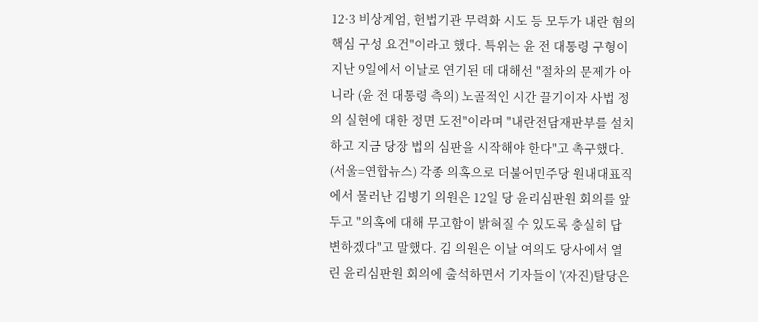12·3 비상계엄, 헌법기관 무력화 시도 등 모두가 내란 혐의 핵심 구성 요건"이라고 했다. 특위는 윤 전 대통령 구형이 지난 9일에서 이날로 연기된 데 대해선 "절차의 문제가 아니라 (윤 전 대통령 측의) 노골적인 시간 끌기이자 사법 정의 실현에 대한 정면 도전"이라며 "내란전담재판부를 설치하고 지금 당장 법의 심판을 시작해야 한다"고 촉구했다.
(서울=연합뉴스) 각종 의혹으로 더불어민주당 원내대표직에서 물러난 김병기 의원은 12일 당 윤리심판원 회의를 앞두고 "의혹에 대해 무고함이 밝혀질 수 있도록 충실히 답변하겠다"고 말했다. 김 의원은 이날 여의도 당사에서 열린 윤리심판원 회의에 출석하면서 기자들이 '(자진)탈당은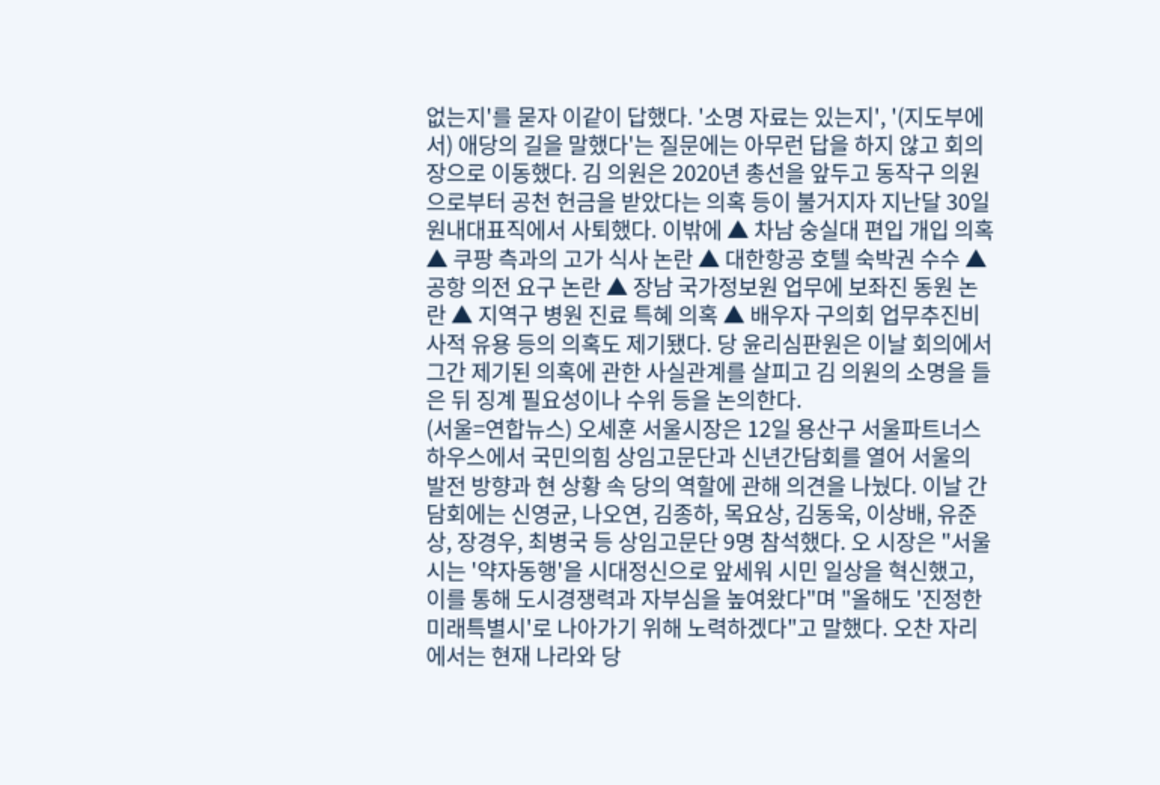없는지'를 묻자 이같이 답했다. '소명 자료는 있는지', '(지도부에서) 애당의 길을 말했다'는 질문에는 아무런 답을 하지 않고 회의장으로 이동했다. 김 의원은 2020년 총선을 앞두고 동작구 의원으로부터 공천 헌금을 받았다는 의혹 등이 불거지자 지난달 30일 원내대표직에서 사퇴했다. 이밖에 ▲ 차남 숭실대 편입 개입 의혹 ▲ 쿠팡 측과의 고가 식사 논란 ▲ 대한항공 호텔 숙박권 수수 ▲ 공항 의전 요구 논란 ▲ 장남 국가정보원 업무에 보좌진 동원 논란 ▲ 지역구 병원 진료 특혜 의혹 ▲ 배우자 구의회 업무추진비 사적 유용 등의 의혹도 제기됐다. 당 윤리심판원은 이날 회의에서 그간 제기된 의혹에 관한 사실관계를 살피고 김 의원의 소명을 들은 뒤 징계 필요성이나 수위 등을 논의한다.
(서울=연합뉴스) 오세훈 서울시장은 12일 용산구 서울파트너스하우스에서 국민의힘 상임고문단과 신년간담회를 열어 서울의 발전 방향과 현 상황 속 당의 역할에 관해 의견을 나눴다. 이날 간담회에는 신영균, 나오연, 김종하, 목요상, 김동욱, 이상배, 유준상, 장경우, 최병국 등 상임고문단 9명 참석했다. 오 시장은 "서울시는 '약자동행'을 시대정신으로 앞세워 시민 일상을 혁신했고, 이를 통해 도시경쟁력과 자부심을 높여왔다"며 "올해도 '진정한 미래특별시'로 나아가기 위해 노력하겠다"고 말했다. 오찬 자리에서는 현재 나라와 당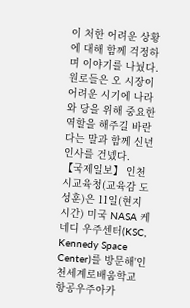이 처한 어려운 상황에 대해 함께 걱정하며 이야기를 나눴다. 원로들은 오 시장이 어려운 시기에 나라와 당을 위해 중요한 역할을 해주길 바란다는 말과 함께 신년 인사를 건넸다.
【국제일보】 인천시교육청(교육감 도성훈)은 11일(현지시간) 미국 NASA 케네디 우주센터(KSC, Kennedy Space Center)를 방문해'인천세계로배움학교 항공우주아카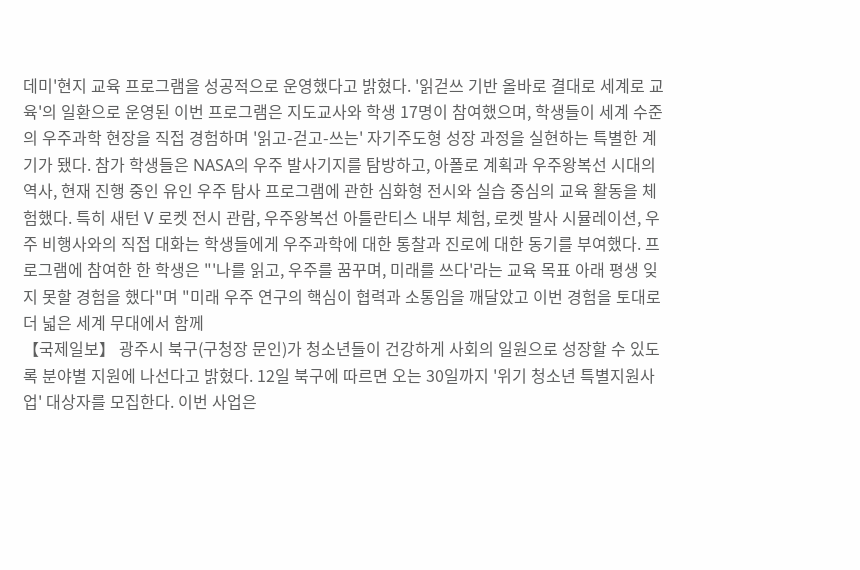데미'현지 교육 프로그램을 성공적으로 운영했다고 밝혔다. '읽걷쓰 기반 올바로 결대로 세계로 교육'의 일환으로 운영된 이번 프로그램은 지도교사와 학생 17명이 참여했으며, 학생들이 세계 수준의 우주과학 현장을 직접 경험하며 '읽고-걷고-쓰는' 자기주도형 성장 과정을 실현하는 특별한 계기가 됐다. 참가 학생들은 NASA의 우주 발사기지를 탐방하고, 아폴로 계획과 우주왕복선 시대의 역사, 현재 진행 중인 유인 우주 탐사 프로그램에 관한 심화형 전시와 실습 중심의 교육 활동을 체험했다. 특히 새턴 V 로켓 전시 관람, 우주왕복선 아틀란티스 내부 체험, 로켓 발사 시뮬레이션, 우주 비행사와의 직접 대화는 학생들에게 우주과학에 대한 통찰과 진로에 대한 동기를 부여했다. 프로그램에 참여한 한 학생은 "'나를 읽고, 우주를 꿈꾸며, 미래를 쓰다'라는 교육 목표 아래 평생 잊지 못할 경험을 했다"며 "미래 우주 연구의 핵심이 협력과 소통임을 깨달았고 이번 경험을 토대로 더 넓은 세계 무대에서 함께
【국제일보】 광주시 북구(구청장 문인)가 청소년들이 건강하게 사회의 일원으로 성장할 수 있도록 분야별 지원에 나선다고 밝혔다. 12일 북구에 따르면 오는 30일까지 '위기 청소년 특별지원사업' 대상자를 모집한다. 이번 사업은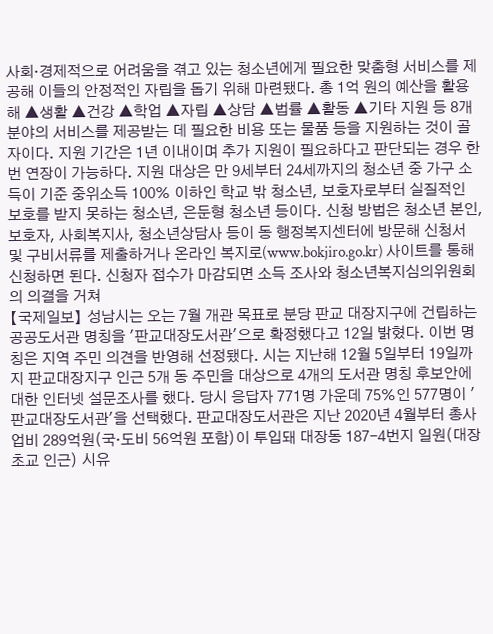사회·경제적으로 어려움을 겪고 있는 청소년에게 필요한 맞춤형 서비스를 제공해 이들의 안정적인 자립을 돕기 위해 마련됐다. 총 1억 원의 예산을 활용해 ▲생활 ▲건강 ▲학업 ▲자립 ▲상담 ▲법률 ▲활동 ▲기타 지원 등 8개 분야의 서비스를 제공받는 데 필요한 비용 또는 물품 등을 지원하는 것이 골자이다. 지원 기간은 1년 이내이며 추가 지원이 필요하다고 판단되는 경우 한 번 연장이 가능하다. 지원 대상은 만 9세부터 24세까지의 청소년 중 가구 소득이 기준 중위소득 100% 이하인 학교 밖 청소년, 보호자로부터 실질적인 보호를 받지 못하는 청소년, 은둔형 청소년 등이다. 신청 방법은 청소년 본인, 보호자, 사회복지사, 청소년상담사 등이 동 행정복지센터에 방문해 신청서 및 구비서류를 제출하거나 온라인 복지로(www.bokjiro.go.kr) 사이트를 통해 신청하면 된다. 신청자 접수가 마감되면 소득 조사와 청소년복지심의위원회의 의결을 거쳐
【국제일보】 성남시는 오는 7월 개관 목표로 분당 판교 대장지구에 건립하는 공공도서관 명칭을 '판교대장도서관'으로 확정했다고 12일 밝혔다. 이번 명칭은 지역 주민 의견을 반영해 선정됐다. 시는 지난해 12월 5일부터 19일까지 판교대장지구 인근 5개 동 주민을 대상으로 4개의 도서관 명칭 후보안에 대한 인터넷 설문조사를 했다. 당시 응답자 771명 가운데 75%인 577명이 '판교대장도서관'을 선택했다. 판교대장도서관은 지난 2020년 4월부터 총사업비 289억원(국·도비 56억원 포함)이 투입돼 대장동 187-4번지 일원(대장초교 인근) 시유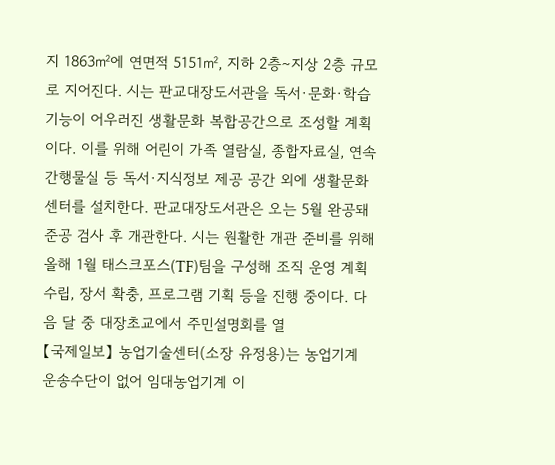지 1863㎡에 연면적 5151㎡, 지하 2층∼지상 2층 규모로 지어진다. 시는 판교대장도서관을 독서·문화·학습 기능이 어우러진 생활문화 복합공간으로 조성할 계획이다. 이를 위해 어린이 가족 열람실, 종합자료실, 연속간행물실 등 독서·지식정보 제공 공간 외에 생활문화센터를 설치한다. 판교대장도서관은 오는 5월 완공돼 준공 검사 후 개관한다. 시는 원활한 개관 준비를 위해 올해 1월 태스크포스(TF)팀을 구성해 조직 운영 계획 수립, 장서 확충, 프로그램 기획 등을 진행 중이다. 다음 달 중 대장초교에서 주민설명회를 열
【국제일보】 농업기술센터(소장 유정용)는 농업기계 운송수단이 없어 임대농업기계 이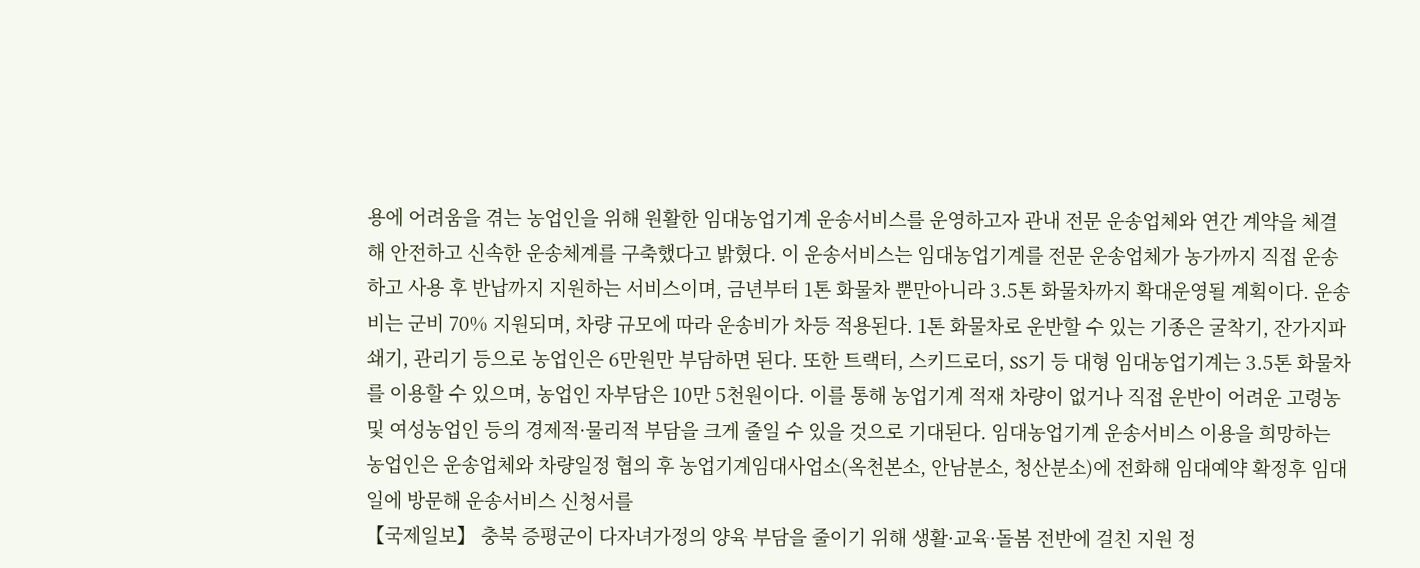용에 어려움을 겪는 농업인을 위해 원활한 임대농업기계 운송서비스를 운영하고자 관내 전문 운송업체와 연간 계약을 체결해 안전하고 신속한 운송체계를 구축했다고 밝혔다. 이 운송서비스는 임대농업기계를 전문 운송업체가 농가까지 직접 운송하고 사용 후 반납까지 지원하는 서비스이며, 금년부터 1톤 화물차 뿐만아니라 3.5톤 화물차까지 확대운영될 계획이다. 운송비는 군비 70% 지원되며, 차량 규모에 따라 운송비가 차등 적용된다. 1톤 화물차로 운반할 수 있는 기종은 굴착기, 잔가지파쇄기, 관리기 등으로 농업인은 6만원만 부담하면 된다. 또한 트랙터, 스키드로더, SS기 등 대형 임대농업기계는 3.5톤 화물차를 이용할 수 있으며, 농업인 자부담은 10만 5천원이다. 이를 통해 농업기계 적재 차량이 없거나 직접 운반이 어려운 고령농 및 여성농업인 등의 경제적·물리적 부담을 크게 줄일 수 있을 것으로 기대된다. 임대농업기계 운송서비스 이용을 희망하는 농업인은 운송업체와 차량일정 협의 후 농업기계임대사업소(옥천본소, 안남분소, 청산분소)에 전화해 임대예약 확정후 임대일에 방문해 운송서비스 신청서를
【국제일보】 충북 증평군이 다자녀가정의 양육 부담을 줄이기 위해 생활·교육·돌봄 전반에 걸친 지원 정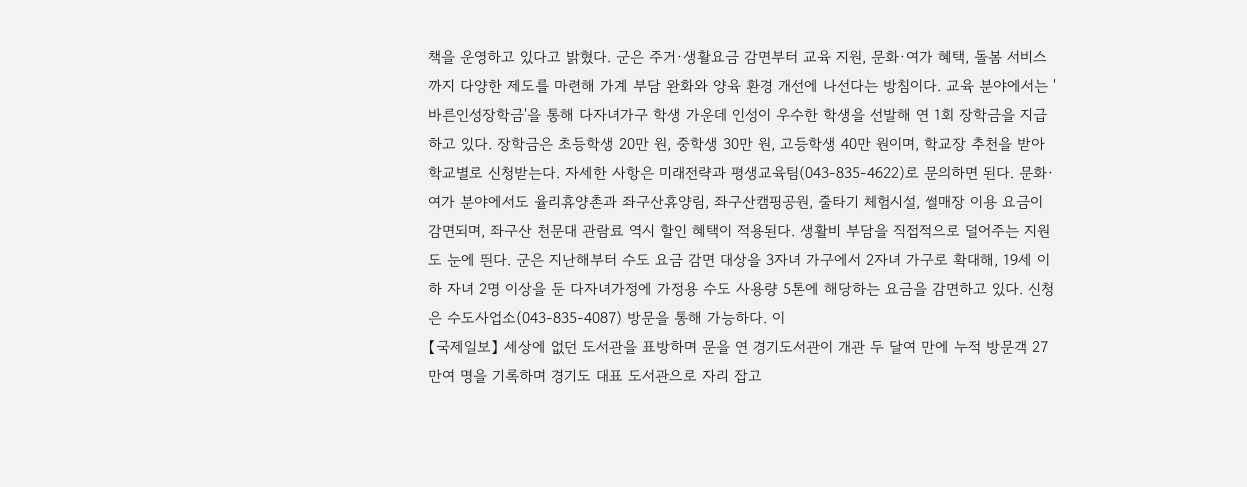책을 운영하고 있다고 밝혔다. 군은 주거·생활요금 감면부터 교육 지원, 문화·여가 혜택, 돌봄 서비스까지 다양한 제도를 마련해 가계 부담 완화와 양육 환경 개선에 나선다는 방침이다. 교육 분야에서는 '바른인성장학금'을 통해 다자녀가구 학생 가운데 인성이 우수한 학생을 선발해 연 1회 장학금을 지급하고 있다. 장학금은 초등학생 20만 원, 중학생 30만 원, 고등학생 40만 원이며, 학교장 추천을 받아 학교별로 신청받는다. 자세한 사항은 미래전략과 평생교육팀(043-835-4622)로 문의하면 된다. 문화·여가 분야에서도 율리휴양촌과 좌구산휴양림, 좌구산캠핑공원, 줄타기 체험시설, 썰매장 이용 요금이 감면되며, 좌구산 천문대 관람료 역시 할인 혜택이 적용된다. 생활비 부담을 직접적으로 덜어주는 지원도 눈에 띈다. 군은 지난해부터 수도 요금 감면 대상을 3자녀 가구에서 2자녀 가구로 확대해, 19세 이하 자녀 2명 이상을 둔 다자녀가정에 가정용 수도 사용량 5톤에 해당하는 요금을 감면하고 있다. 신청은 수도사업소(043-835-4087) 방문을 통해 가능하다. 이
【국제일보】 세상에 없던 도서관을 표방하며 문을 연 경기도서관이 개관 두 달여 만에 누적 방문객 27만여 명을 기록하며 경기도 대표 도서관으로 자리 잡고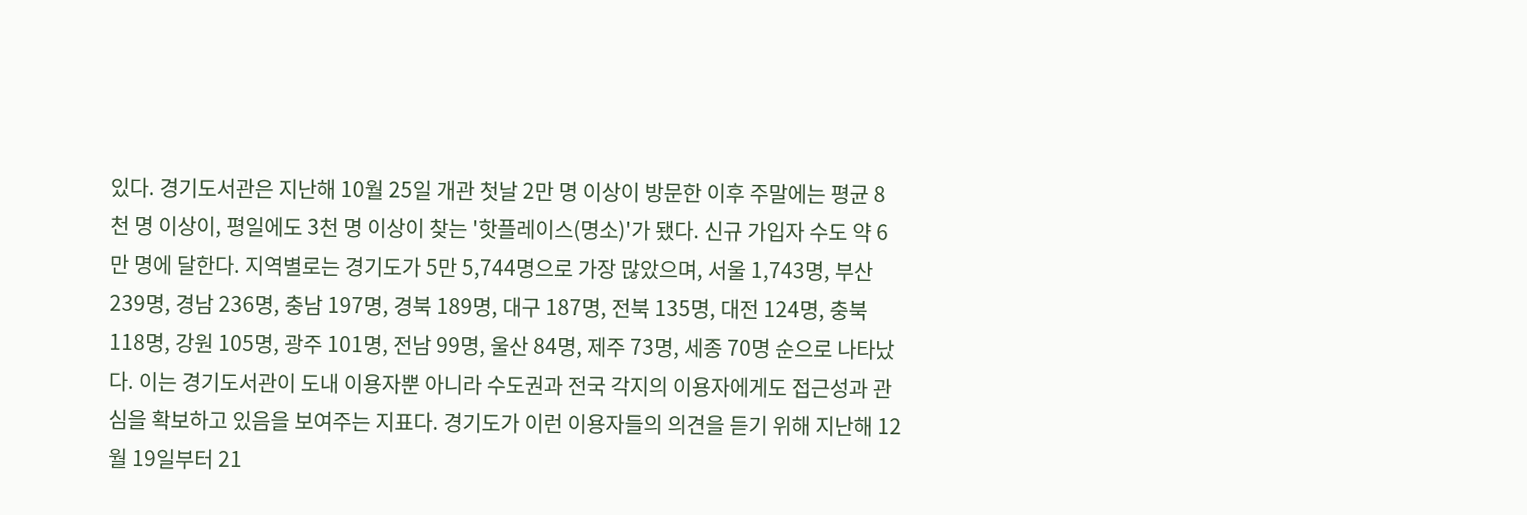있다. 경기도서관은 지난해 10월 25일 개관 첫날 2만 명 이상이 방문한 이후 주말에는 평균 8천 명 이상이, 평일에도 3천 명 이상이 찾는 '핫플레이스(명소)'가 됐다. 신규 가입자 수도 약 6만 명에 달한다. 지역별로는 경기도가 5만 5,744명으로 가장 많았으며, 서울 1,743명, 부산 239명, 경남 236명, 충남 197명, 경북 189명, 대구 187명, 전북 135명, 대전 124명, 충북 118명, 강원 105명, 광주 101명, 전남 99명, 울산 84명, 제주 73명, 세종 70명 순으로 나타났다. 이는 경기도서관이 도내 이용자뿐 아니라 수도권과 전국 각지의 이용자에게도 접근성과 관심을 확보하고 있음을 보여주는 지표다. 경기도가 이런 이용자들의 의견을 듣기 위해 지난해 12월 19일부터 21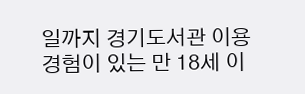일까지 경기도서관 이용 경험이 있는 만 18세 이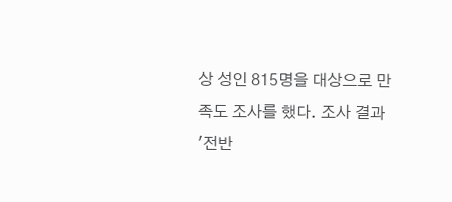상 성인 815명을 대상으로 만족도 조사를 했다. 조사 결과 '전반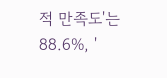적 만족도'는 88.6%, '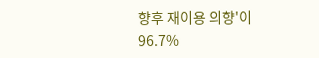향후 재이용 의향'이 96.7%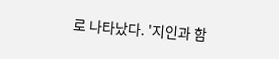로 나타났다. '지인과 함